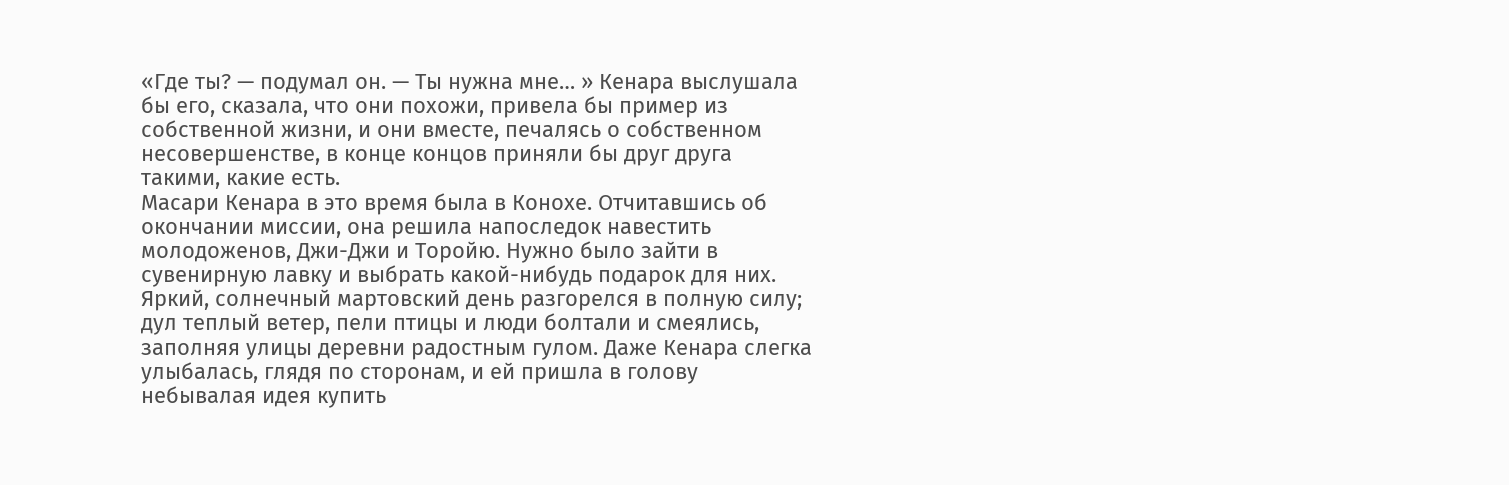«Где ты? — подумал он. — Ты нужна мне… » Кенара выслушала бы его, сказала, что они похожи, привела бы пример из собственной жизни, и они вместе, печалясь о собственном несовершенстве, в конце концов приняли бы друг друга такими, какие есть.
Масари Кенара в это время была в Конохе. Отчитавшись об окончании миссии, она решила напоследок навестить молодоженов, Джи-Джи и Торойю. Нужно было зайти в сувенирную лавку и выбрать какой-нибудь подарок для них. Яркий, солнечный мартовский день разгорелся в полную силу; дул теплый ветер, пели птицы и люди болтали и смеялись, заполняя улицы деревни радостным гулом. Даже Кенара слегка улыбалась, глядя по сторонам, и ей пришла в голову небывалая идея купить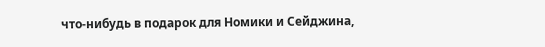что-нибудь в подарок для Номики и Сейджина,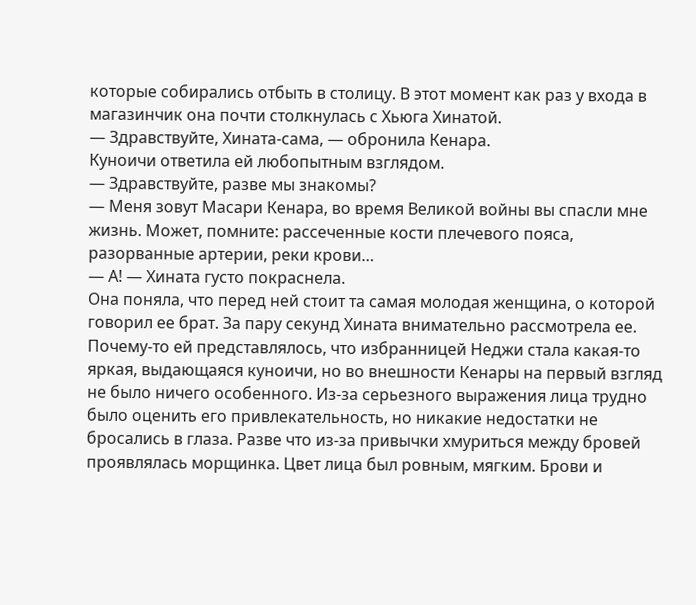которые собирались отбыть в столицу. В этот момент как раз у входа в магазинчик она почти столкнулась с Хьюга Хинатой.
— Здравствуйте, Хината-сама, — обронила Кенара.
Куноичи ответила ей любопытным взглядом.
— Здравствуйте, разве мы знакомы?
— Меня зовут Масари Кенара, во время Великой войны вы спасли мне жизнь. Может, помните: рассеченные кости плечевого пояса, разорванные артерии, реки крови…
— А! — Хината густо покраснела.
Она поняла, что перед ней стоит та самая молодая женщина, о которой говорил ее брат. За пару секунд Хината внимательно рассмотрела ее. Почему-то ей представлялось, что избранницей Неджи стала какая-то яркая, выдающаяся куноичи, но во внешности Кенары на первый взгляд не было ничего особенного. Из-за серьезного выражения лица трудно было оценить его привлекательность, но никакие недостатки не бросались в глаза. Разве что из-за привычки хмуриться между бровей проявлялась морщинка. Цвет лица был ровным, мягким. Брови и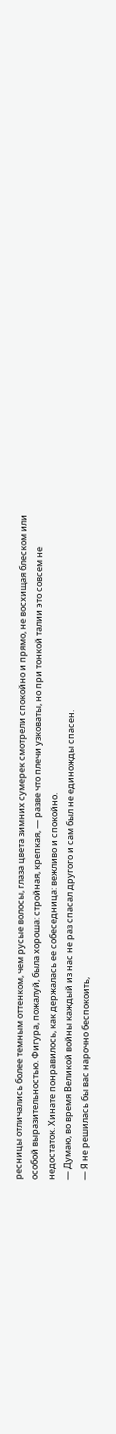ресницы отличались более темным оттенком, чем русые волосы, глаза цвета зимних сумерек смотрели спокойно и прямо, не восхищая блеском или особой выразительностью. Фигура, пожалуй, была хороша: стройная, крепкая, — разве что плечи узковаты, но при тонкой талии это совсем не недостаток. Хинате понравилось, как держалась ее собеседница: вежливо и спокойно.
— Думаю, во время Великой войны каждый из нас не раз спасал другого и сам был не единожды спасен.
— Я не решилась бы вас нарочно беспокоить,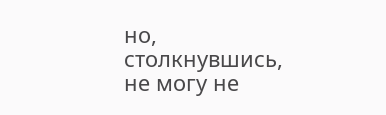но, столкнувшись, не могу не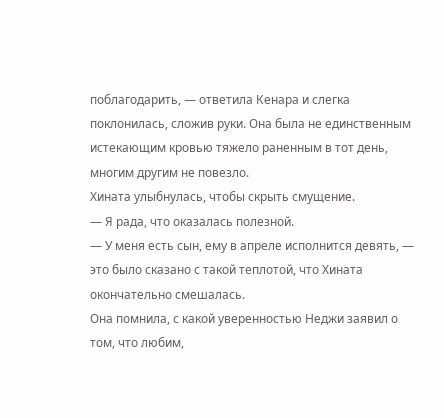поблагодарить, — ответила Кенара и слегка поклонилась, сложив руки. Она была не единственным истекающим кровью тяжело раненным в тот день, многим другим не повезло.
Хината улыбнулась, чтобы скрыть смущение.
— Я рада, что оказалась полезной.
— У меня есть сын, ему в апреле исполнится девять, — это было сказано с такой теплотой, что Хината окончательно смешалась.
Она помнила, с какой уверенностью Неджи заявил о том, что любим,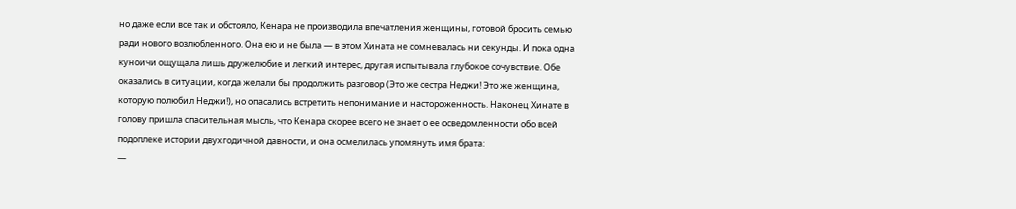но даже если все так и обстояло, Кенара не производила впечатления женщины, готовой бросить семью ради нового возлюбленного. Она ею и не была — в этом Хината не сомневалась ни секунды. И пока одна куноичи ощущала лишь дружелюбие и легкий интерес, другая испытывала глубокое сочувствие. Обе оказались в ситуации, когда желали бы продолжить разговор (Это же сестра Неджи! Это же женщина, которую полюбил Неджи!), но опасались встретить непонимание и настороженность. Наконец Хинате в голову пришла спасительная мысль, что Кенара скорее всего не знает о ее осведомленности обо всей подоплеке истории двухгодичной давности, и она осмелилась упомянуть имя брата:
—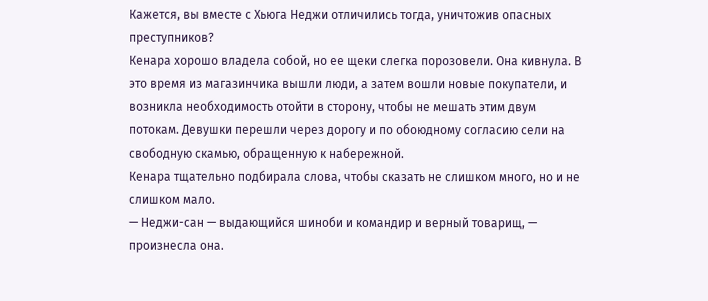Кажется, вы вместе с Хьюга Неджи отличились тогда, уничтожив опасных преступников?
Кенара хорошо владела собой, но ее щеки слегка порозовели. Она кивнула. В это время из магазинчика вышли люди, а затем вошли новые покупатели, и возникла необходимость отойти в сторону, чтобы не мешать этим двум потокам. Девушки перешли через дорогу и по обоюдному согласию сели на свободную скамью, обращенную к набережной.
Кенара тщательно подбирала слова, чтобы сказать не слишком много, но и не слишком мало.
— Неджи-сан — выдающийся шиноби и командир и верный товарищ, — произнесла она.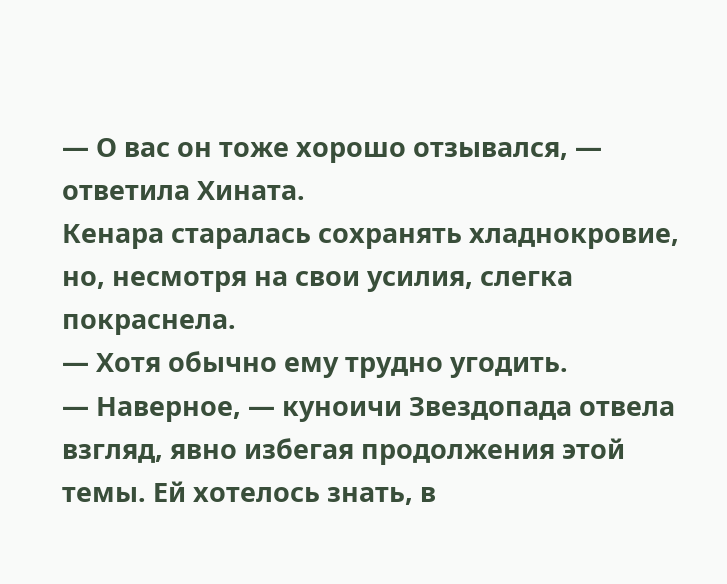— О вас он тоже хорошо отзывался, — ответила Хината.
Кенара старалась сохранять хладнокровие, но, несмотря на свои усилия, слегка покраснела.
— Хотя обычно ему трудно угодить.
— Наверное, — куноичи Звездопада отвела взгляд, явно избегая продолжения этой темы. Ей хотелось знать, в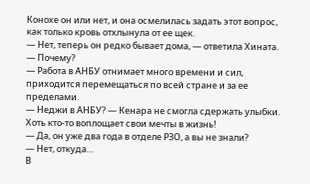Конохе он или нет, и она осмелилась задать этот вопрос, как только кровь отхлынула от ее щек.
— Нет, теперь он редко бывает дома, — ответила Хината.
— Почему?
— Работа в АНБУ отнимает много времени и сил, приходится перемещаться по всей стране и за ее пределами.
— Неджи в АНБУ? — Кенара не смогла сдержать улыбки. Хоть кто-то воплощает свои мечты в жизнь!
— Да, он уже два года в отделе РЗО, а вы не знали?
— Нет, откуда…
В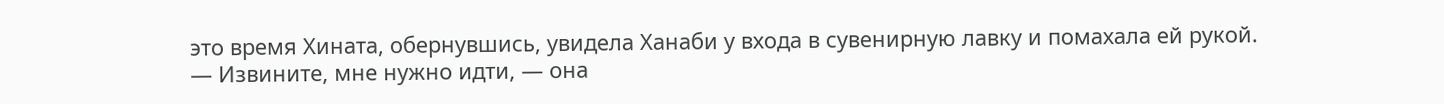это время Хината, обернувшись, увидела Ханаби у входа в сувенирную лавку и помахала ей рукой.
— Извините, мне нужно идти, — она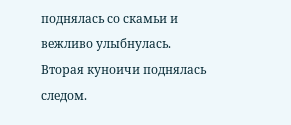поднялась со скамьи и вежливо улыбнулась.
Вторая куноичи поднялась следом.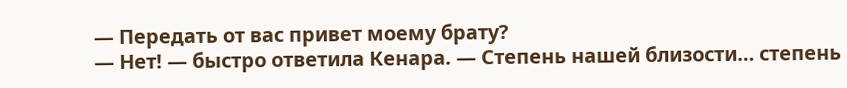— Передать от вас привет моему брату?
— Нет! — быстро ответила Кенара. — Степень нашей близости… степень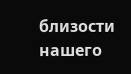близости нашего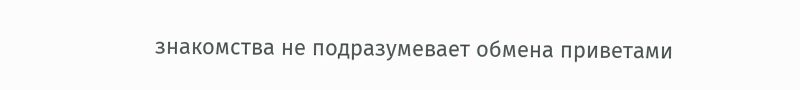знакомства не подразумевает обмена приветами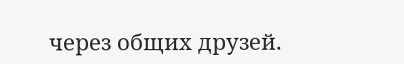через общих друзей.